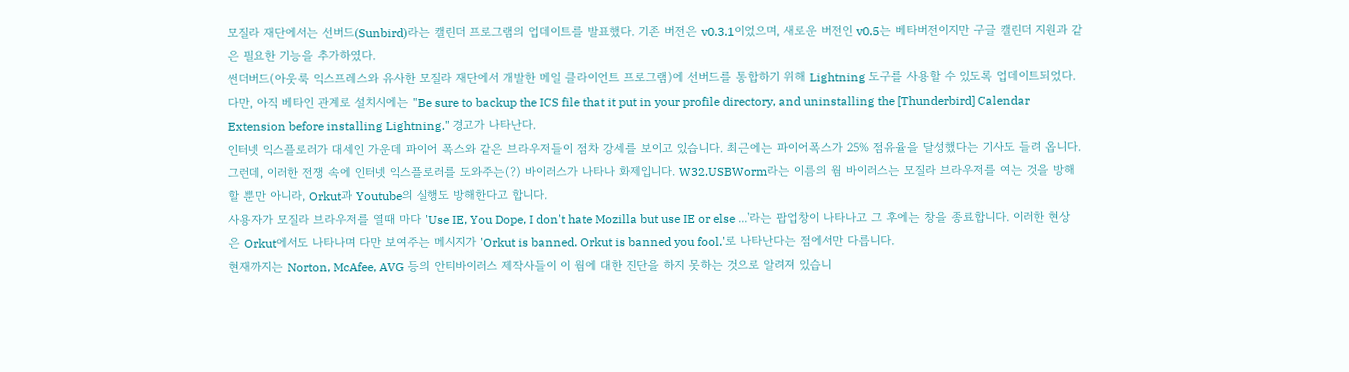모질라 재단에서는 선버드(Sunbird)라는 캘린더 프로그램의 업데이트를 발표했다. 기존 버전은 v0.3.1이었으며, 새로운 버전인 v0.5는 베타버전이지만 구글 캘린더 지원과 같은 필요한 기능을 추가하였다.
썬더버드(아웃룩 익스프레스와 유사한 모질라 재단에서 개발한 메일 클라이언트 프로그램)에 선버드를 통합하기 위해 Lightning 도구를 사용할 수 있도록 업데이트되었다. 다만, 아직 베타인 관계로 설치시에는 "Be sure to backup the ICS file that it put in your profile directory, and uninstalling the [Thunderbird] Calendar Extension before installing Lightning." 경고가 나타난다.
인터넷 익스플로러가 대세인 가운데 파이어 폭스와 같은 브라우저들이 점차 강세를 보이고 있습니다. 최근에는 파이어폭스가 25% 점유율을 달성했다는 기사도 들려 옵니다.
그런데, 이러한 전쟁 속에 인터넷 익스플로러를 도와주는(?) 바이러스가 나타나 화제입니다. W32.USBWorm라는 이름의 웜 바이러스는 모질라 브라우저를 여는 것을 방해할 뿐만 아니라, Orkut과 Youtube의 실행도 방해한다고 합니다.
사용자가 모질라 브라우저를 열때 마다 'Use IE, You Dope, I don't hate Mozilla but use IE or else ...'라는 팝업창이 나타나고 그 후에는 창을 종료합니다. 이러한 현상은 Orkut에서도 나타나며 다만 보여주는 메시지가 'Orkut is banned. Orkut is banned you fool.'로 나타난다는 점에서만 다릅니다.
현재까지는 Norton, McAfee, AVG 등의 안티바이러스 제작사들이 이 웜에 대한 진단을 하지 못하는 것으로 알려져 있습니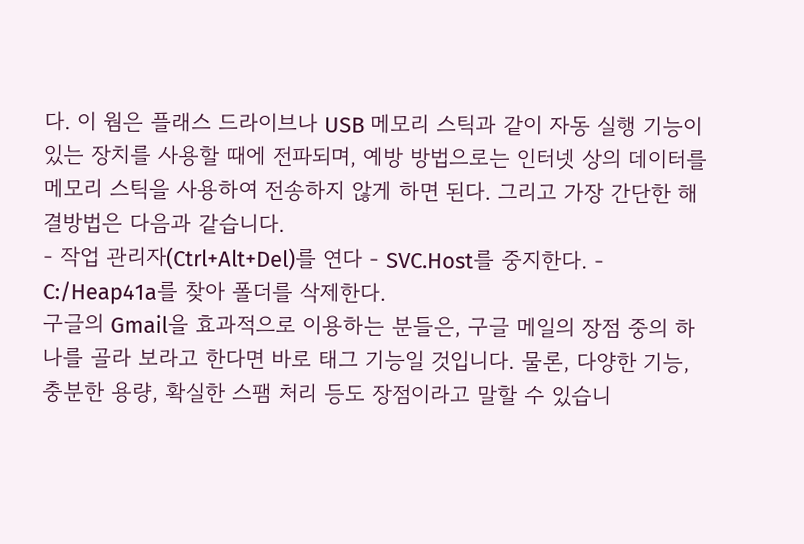다. 이 웜은 플래스 드라이브나 USB 메모리 스틱과 같이 자동 실행 기능이 있는 장치를 사용할 때에 전파되며, 예방 방법으로는 인터넷 상의 데이터를 메모리 스틱을 사용하여 전송하지 않게 하면 된다. 그리고 가장 간단한 해결방법은 다음과 같습니다.
- 작업 관리자(Ctrl+Alt+Del)를 연다 - SVC.Host를 중지한다. - C:/Heap41a를 찾아 폴더를 삭제한다.
구글의 Gmail을 효과적으로 이용하는 분들은, 구글 메일의 장점 중의 하나를 골라 보라고 한다면 바로 태그 기능일 것입니다. 물론, 다양한 기능, 충분한 용량, 확실한 스팸 처리 등도 장점이라고 말할 수 있습니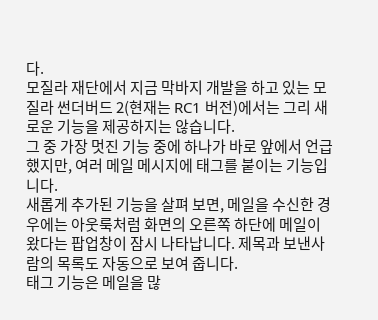다.
모질라 재단에서 지금 막바지 개발을 하고 있는 모질라 썬더버드 2(현재는 RC1 버전)에서는 그리 새로운 기능을 제공하지는 않습니다.
그 중 가장 멋진 기능 중에 하나가 바로 앞에서 언급했지만, 여러 메일 메시지에 태그를 붙이는 기능입니다.
새롭게 추가된 기능을 살펴 보면, 메일을 수신한 경우에는 아웃룩처럼 화면의 오른쪽 하단에 메일이 왔다는 팝업창이 잠시 나타납니다. 제목과 보낸사람의 목록도 자동으로 보여 줍니다.
태그 기능은 메일을 많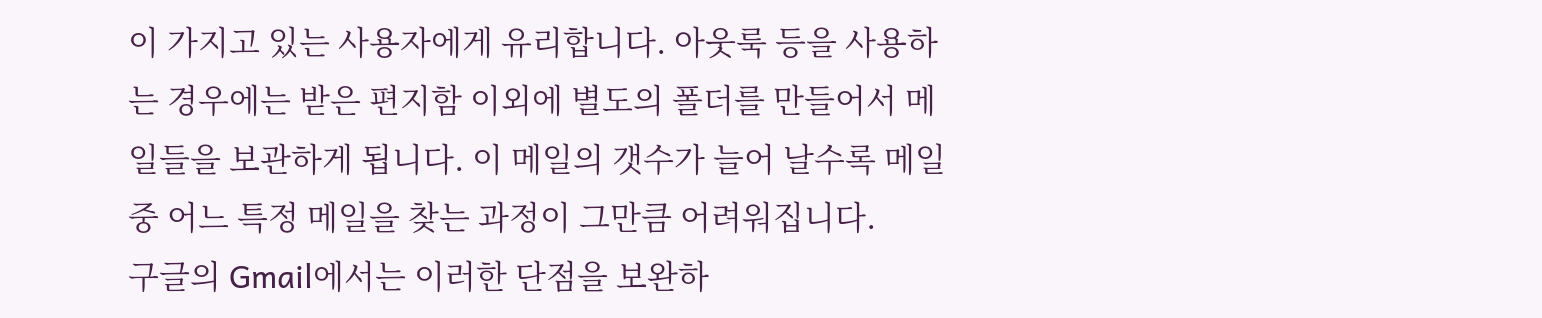이 가지고 있는 사용자에게 유리합니다. 아웃룩 등을 사용하는 경우에는 받은 편지함 이외에 별도의 폴더를 만들어서 메일들을 보관하게 됩니다. 이 메일의 갯수가 늘어 날수록 메일 중 어느 특정 메일을 찾는 과정이 그만큼 어려워집니다.
구글의 Gmail에서는 이러한 단점을 보완하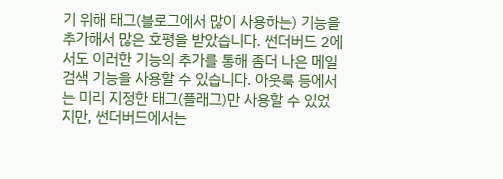기 위해 태그(블로그에서 많이 사용하는) 기능을 추가해서 많은 호평을 받았습니다. 썬더버드 2에서도 이러한 기능의 추가를 통해 좀더 나은 메일 검색 기능을 사용할 수 있습니다. 아웃룩 등에서는 미리 지정한 태그(플래그)만 사용할 수 있었지만, 썬더버드에서는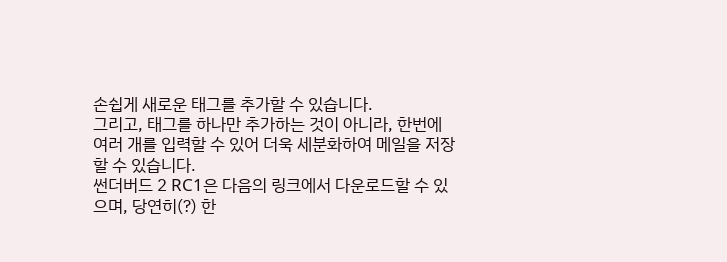손쉽게 새로운 태그를 추가할 수 있습니다.
그리고, 태그를 하나만 추가하는 것이 아니라, 한번에 여러 개를 입력할 수 있어 더욱 세분화하여 메일을 저장할 수 있습니다.
썬더버드 2 RC1은 다음의 링크에서 다운로드할 수 있으며, 당연히(?) 한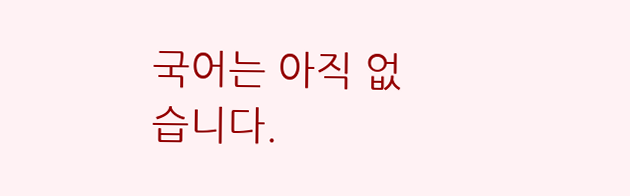국어는 아직 없습니다.